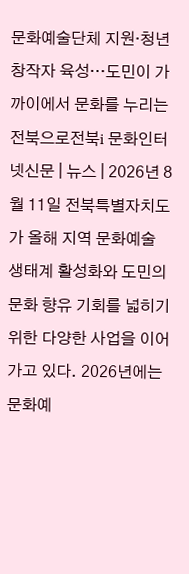문화예술단체 지원·청년 창작자 육성…도민이 가까이에서 문화를 누리는 전북으로전북i 문화인터넷신문 | 뉴스 | 2026년 8월 11일 전북특별자치도가 올해 지역 문화예술 생태계 활성화와 도민의 문화 향유 기회를 넓히기 위한 다양한 사업을 이어가고 있다. 2026년에는 문화예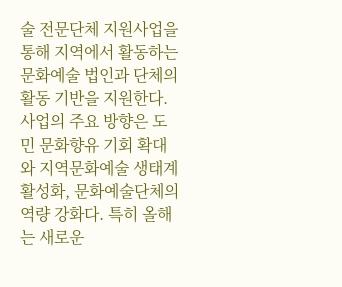술 전문단체 지원사업을 통해 지역에서 활동하는 문화예술 법인과 단체의 활동 기반을 지원한다. 사업의 주요 방향은 도민 문화향유 기회 확대와 지역문화예술 생태계 활성화, 문화예술단체의 역량 강화다. 특히 올해는 새로운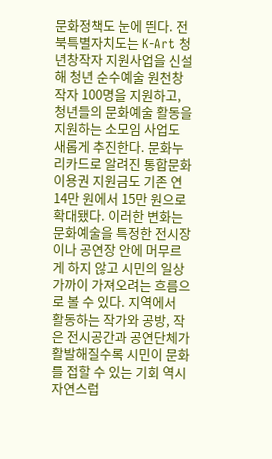문화정책도 눈에 띈다. 전북특별자치도는 K-Art 청년창작자 지원사업을 신설해 청년 순수예술 원천창작자 100명을 지원하고, 청년들의 문화예술 활동을 지원하는 소모임 사업도 새롭게 추진한다. 문화누리카드로 알려진 통합문화이용권 지원금도 기존 연 14만 원에서 15만 원으로 확대됐다. 이러한 변화는 문화예술을 특정한 전시장이나 공연장 안에 머무르게 하지 않고 시민의 일상 가까이 가져오려는 흐름으로 볼 수 있다. 지역에서 활동하는 작가와 공방, 작은 전시공간과 공연단체가 활발해질수록 시민이 문화를 접할 수 있는 기회 역시 자연스럽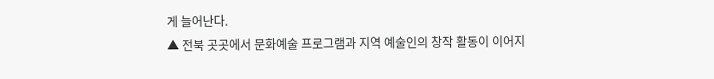게 늘어난다.
▲ 전북 곳곳에서 문화예술 프로그램과 지역 예술인의 창작 활동이 이어지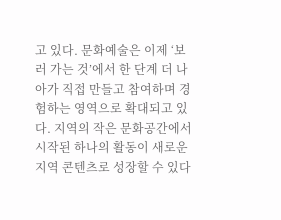고 있다. 문화예술은 이제 ‘보러 가는 것’에서 한 단계 더 나아가 직접 만들고 참여하며 경험하는 영역으로 확대되고 있다. 지역의 작은 문화공간에서 시작된 하나의 활동이 새로운 지역 콘텐츠로 성장할 수 있다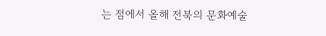는 점에서 올해 전북의 문화예술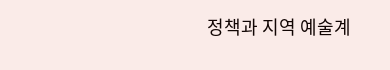정책과 지역 예술계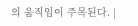의 움직임이 주목된다. |